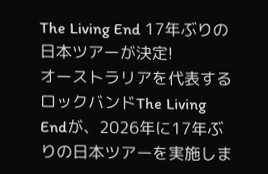The Living End 17年ぶりの日本ツアーが決定!
オーストラリアを代表するロックバンドThe Living Endが、2026年に17年ぶりの日本ツアーを実施しま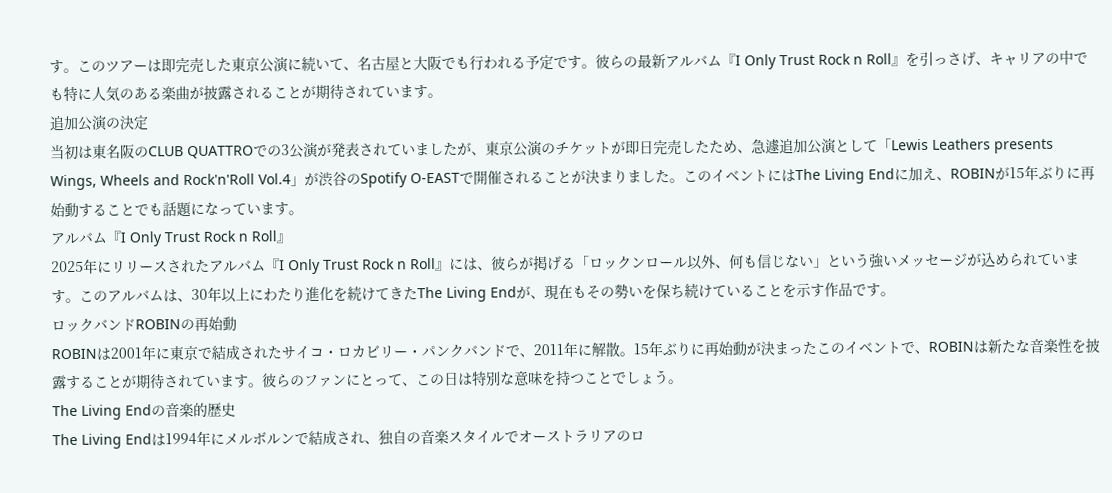す。このツアーは即完売した東京公演に続いて、名古屋と大阪でも行われる予定です。彼らの最新アルバム『I Only Trust Rock n Roll』を引っさげ、キャリアの中でも特に人気のある楽曲が披露されることが期待されています。
追加公演の決定
当初は東名阪のCLUB QUATTROでの3公演が発表されていましたが、東京公演のチケットが即日完売したため、急遽追加公演として「Lewis Leathers presents Wings, Wheels and Rock'n'Roll Vol.4」が渋谷のSpotify O-EASTで開催されることが決まりました。このイベントにはThe Living Endに加え、ROBINが15年ぶりに再始動することでも話題になっています。
アルバム『I Only Trust Rock n Roll』
2025年にリリースされたアルバム『I Only Trust Rock n Roll』には、彼らが掲げる「ロックンロール以外、何も信じない」という強いメッセージが込められています。このアルバムは、30年以上にわたり進化を続けてきたThe Living Endが、現在もその勢いを保ち続けていることを示す作品です。
ロックバンドROBINの再始動
ROBINは2001年に東京で結成されたサイコ・ロカビリー・パンクバンドで、2011年に解散。15年ぶりに再始動が決まったこのイベントで、ROBINは新たな音楽性を披露することが期待されています。彼らのファンにとって、この日は特別な意味を持つことでしょう。
The Living Endの音楽的歴史
The Living Endは1994年にメルボルンで結成され、独自の音楽スタイルでオーストラリアのロ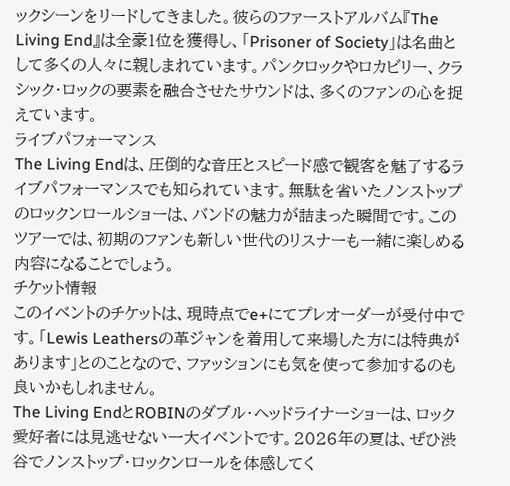ックシーンをリードしてきました。彼らのファーストアルバム『The Living End』は全豪1位を獲得し、「Prisoner of Society」は名曲として多くの人々に親しまれています。パンクロックやロカビリー、クラシック・ロックの要素を融合させたサウンドは、多くのファンの心を捉えています。
ライブパフォーマンス
The Living Endは、圧倒的な音圧とスピード感で観客を魅了するライブパフォーマンスでも知られています。無駄を省いたノンストップのロックンロールショーは、バンドの魅力が詰まった瞬間です。このツアーでは、初期のファンも新しい世代のリスナーも一緒に楽しめる内容になることでしょう。
チケット情報
このイベントのチケットは、現時点でe+にてプレオーダーが受付中です。「Lewis Leathersの革ジャンを着用して来場した方には特典があります」とのことなので、ファッションにも気を使って参加するのも良いかもしれません。
The Living EndとROBINのダブル・ヘッドライナーショーは、ロック愛好者には見逃せない一大イベントです。2026年の夏は、ぜひ渋谷でノンストップ・ロックンロールを体感してく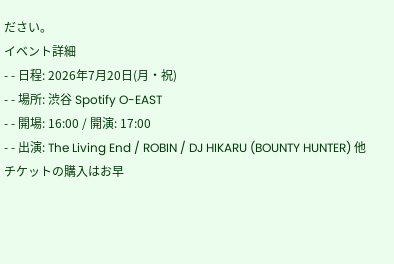ださい。
イベント詳細
- - 日程: 2026年7月20日(月・祝)
- - 場所: 渋谷 Spotify O-EAST
- - 開場: 16:00 / 開演: 17:00
- - 出演: The Living End / ROBIN / DJ HIKARU (BOUNTY HUNTER) 他
チケットの購入はお早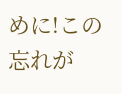めに!この忘れが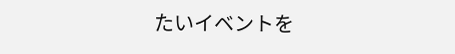たいイベントを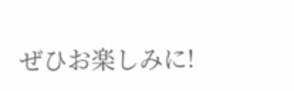ぜひお楽しみに!